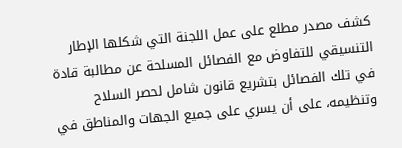كشف مصدر مطلع على عمل اللجنة التي شكلها الإطار التنسيقي للتفاوض مع الفصائل المسلحة عن مطالبة قادة في تلك الفصائل بتشريع قانون شامل لحصر السلاح وتنظيمه، على أن يسري على جميع الجهات والمناطق في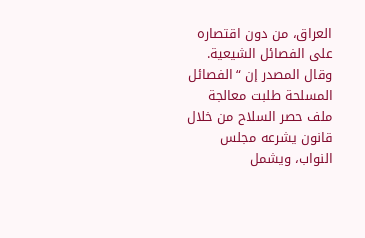العراق، من دون اقتصاره على الفصائل الشيعية.
وقال المصدر إن “الفصائل المسلحة طلبت معالجة ملف حصر السلاح من خلال قانون يشرعه مجلس النواب، ويشمل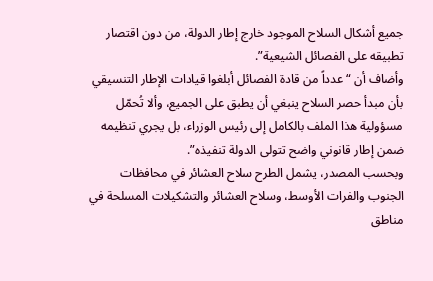جميع أشكال السلاح الموجود خارج إطار الدولة، من دون اقتصار تطبيقه على الفصائل الشيعية”.
وأضاف أن “عدداً من قادة الفصائل أبلغوا قيادات الإطار التنسيقي بأن مبدأ حصر السلاح ينبغي أن يطبق على الجميع، وألا تُحمّل مسؤولية هذا الملف بالكامل إلى رئيس الوزراء، بل يجري تنظيمه ضمن إطار قانوني واضح تتولى الدولة تنفيذه”.
وبحسب المصدر، يشمل الطرح سلاح العشائر في محافظات الجنوب والفرات الأوسط، وسلاح العشائر والتشكيلات المسلحة في مناطق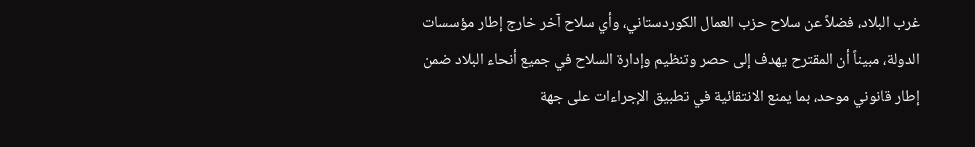غرب البلاد، فضلاً عن سلاح حزب العمال الكوردستاني، وأي سلاح آخر خارج إطار مؤسسات الدولة، مبيناً أن المقترح يهدف إلى حصر وتنظيم وإدارة السلاح في جميع أنحاء البلاد ضمن إطار قانوني موحد، بما يمنع الانتقائية في تطبيق الإجراءات على جهة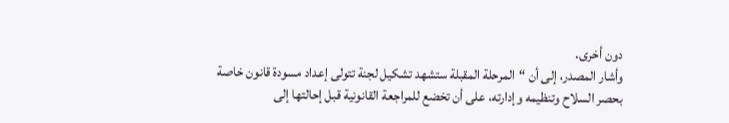دون أخرى.
وأشار المصدر، إلى أن “المرحلة المقبلة ستشهد تشكيل لجنة تتولى إعداد مسودة قانون خاصة بحصر السلاح وتنظيمه وإدارته، على أن تخضع للمراجعة القانونية قبل إحالتها إلى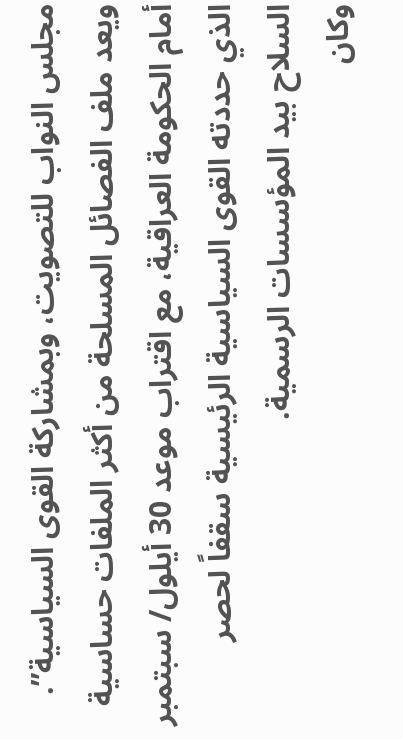مجلس النواب للتصويت، وبمشاركة القوى السياسية”.
ويعد ملف الفصائل المسلحة من أكثر الملفات حساسية أمام الحكومة العراقية، مع اقتراب موعد 30 أيلول/ سبتمبر الذي حددته القوى السياسية الرئيسية سقفاً لحصر السلاح بيد المؤسسات الرسمية.
وكان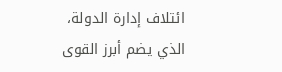ائتلاف إدارة الدولة، الذي يضم أبرز القوى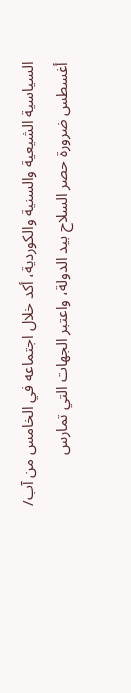السياسية الشيعية والسنية والكوردية، أكد خلال اجتماعه في الخامس من آب/ أغسطس ضرورة حصر السلاح بيد الدولة، واعتبر الجهات التي تمارس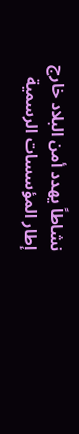نشاطاً يهدد أمن البلاد خارج إطار المؤسسات الرسمية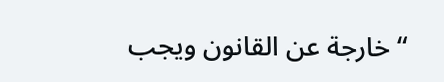“خارجة عن القانون ويجب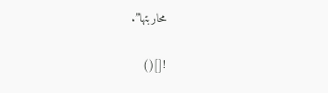محاربتها”.

![]()